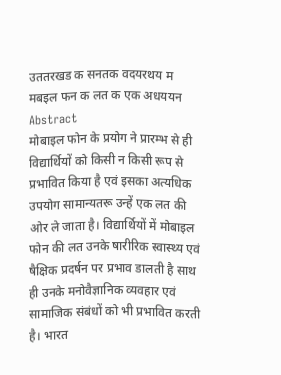उततरखड क सनतक वदयरथय म मबइल फन क लत क एक अधययन
Abstract
मोबाइल फोन के प्रयोग ने प्रारम्भ से ही विद्यार्थियों को किसी न किसी रूप से प्रभावित किया है एवं इसका अत्यधिक उपयोग सामान्यतरू उन्हें एक लत की ओर ले जाता है। विद्यार्थियों में मोबाइल फोन की लत उनके षारीरिक स्वास्थ्य एवं षैक्षिक प्रदर्षन पर प्रभाव डालती है साथ ही उनके मनोवैज्ञानिक व्यवहार एवं सामाजिक संबंधों को भी प्रभावित करती है। भारत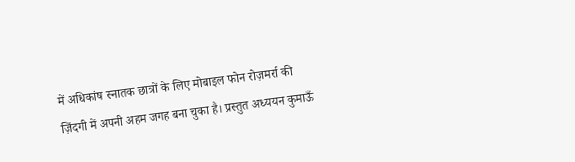में अधिकांष स्नातक छात्रों के लिए मोबाइल फोन रोज़मर्रा की ज़िंदगी में अपनी अहम जगह बना चुका है। प्रस्तुत अध्ययन कुमाऊँ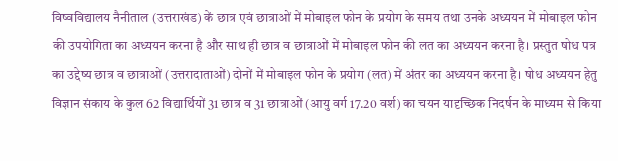विष्वविद्यालय नैनीताल (उत्तराखंड) कें छात्र एवं छात्राओं में मोबाइल फोन के प्रयोग के समय तथा उनके अध्ययन में मोबाइल फोन की उपयोगिता का अध्ययन करना है और साथ ही छात्र व छात्राओं में मोबाइल फोन की लत का अध्ययन करना है। प्रस्तुत षोध पत्र का उद्देष्य छात्र व छात्राओं (उत्तरादाताओं) दोनों में मोबाइल फोन के प्रयोग (लत) में अंतर का अध्ययन करना है। षोध अध्ययन हेतु विज्ञान संकाय के कुल 62 विद्यार्थियों 31 छात्र व 31 छात्राओं (आयु वर्ग 17.20 वर्श) का चयन यादृच्छिक निदर्षन के माध्यम से किया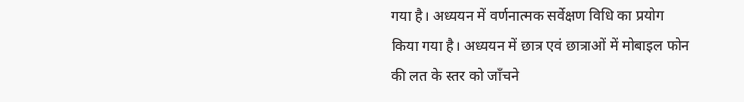गया है। अध्ययन में वर्णनात्मक सर्वेक्षण विधि का प्रयोग किया गया है। अध्ययन में छात्र एवं छात्राओं में मोबाइल फोन की लत के स्तर को जाँचने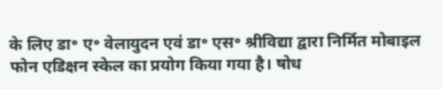के लिए डा॰ ए॰ वेलायुदन एवं डा॰ एस॰ श्रीविद्या द्वारा निर्मित मोबाइल फोन एडिक्षन स्केल का प्रयोग किया गया है। षोध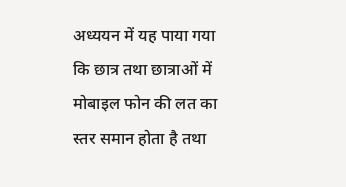अध्ययन में यह पाया गया कि छात्र तथा छात्राओं में मोबाइल फोन की लत का स्तर समान होता है तथा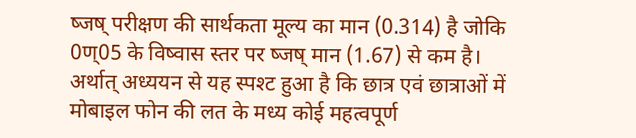ष्जष् परीक्षण की सार्थकता मूल्य का मान (0.314) है जोकि 0ण्05 के विष्वास स्तर पर ष्जष् मान (1.67) से कम है। अर्थात् अध्ययन से यह स्पश्ट हुआ है कि छात्र एवं छात्राओं में मोबाइल फोन की लत के मध्य कोई महत्वपूर्ण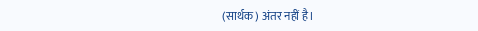(सार्थक) अंतर नहीं है।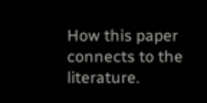How this paper connects to the literature.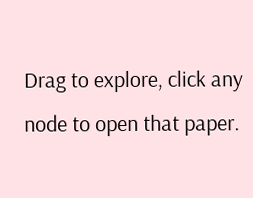Drag to explore, click any node to open that paper.